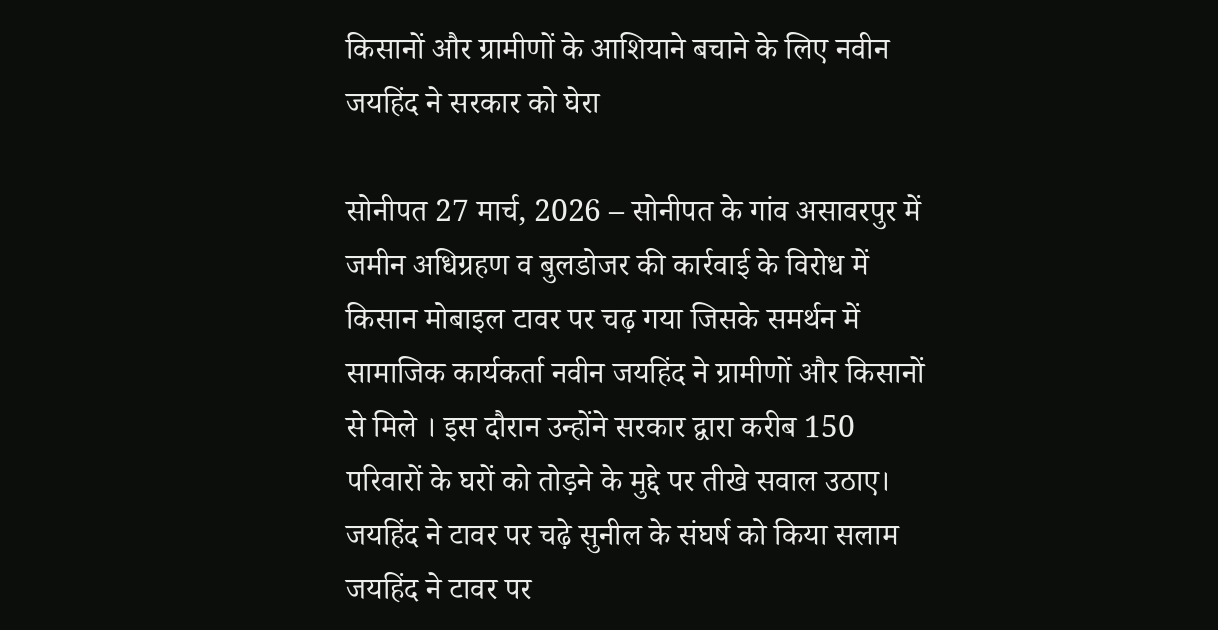किसानों और ग्रामीणों के आशियाने बचाने के लिए नवीन जयहिंद ने सरकार को घेरा

सोनीपत 27 मार्च, 2026 – सोनीपत के गांव असावरपुर में जमीन अधिग्रहण व बुलडोजर की कार्रवाई के विरोध में किसान मोबाइल टावर पर चढ़ गया जिसके समर्थन में सामाजिक कार्यकर्ता नवीन जयहिंद ने ग्रामीणों और किसानों से मिले । इस दौरान उन्होंने सरकार द्वारा करीब 150 परिवारों के घरों को तोड़ने के मुद्दे पर तीखे सवाल उठाए।
जयहिंद ने टावर पर चढ़े सुनील के संघर्ष को किया सलाम
जयहिंद ने टावर पर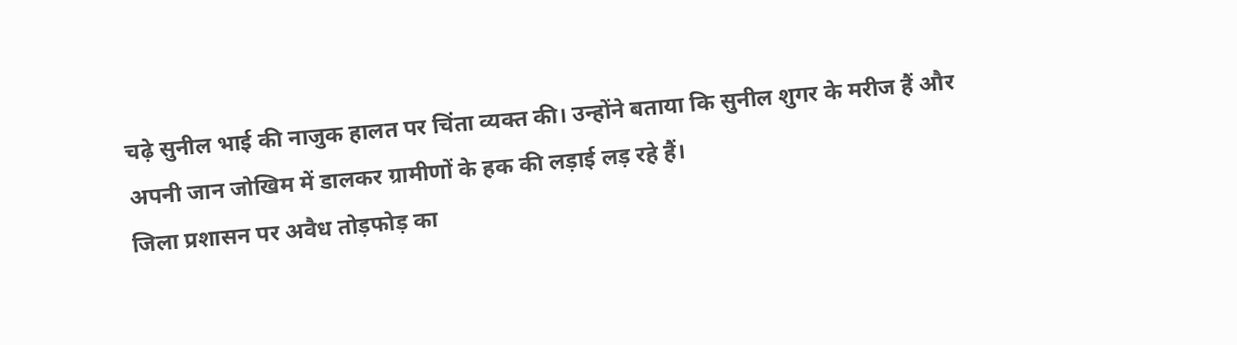चढ़े सुनील भाई की नाजुक हालत पर चिंता व्यक्त की। उन्होंने बताया कि सुनील शुगर के मरीज हैं और अपनी जान जोखिम में डालकर ग्रामीणों के हक की लड़ाई लड़ रहे हैं।
जिला प्रशासन पर अवैध तोड़फोड़ का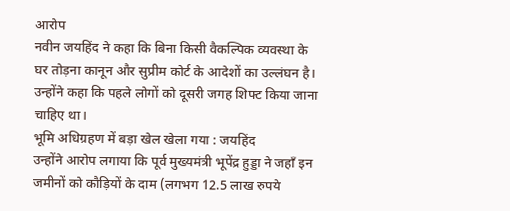आरोप
नवीन जयहिंद ने कहा कि बिना किसी वैकल्पिक व्यवस्था के घर तोड़ना कानून और सुप्रीम कोर्ट के आदेशों का उल्लंघन है। उन्होंने कहा कि पहले लोगों को दूसरी जगह शिफ्ट किया जाना चाहिए था।
भूमि अधिग्रहण में बड़ा खेल खेला गया : जयहिंद
उन्होंने आरोप लगाया कि पूर्व मुख्यमंत्री भूपेंद्र हुड्डा ने जहाँ इन जमीनों को कौड़ियों के दाम (लगभग 12.5 लाख रुपये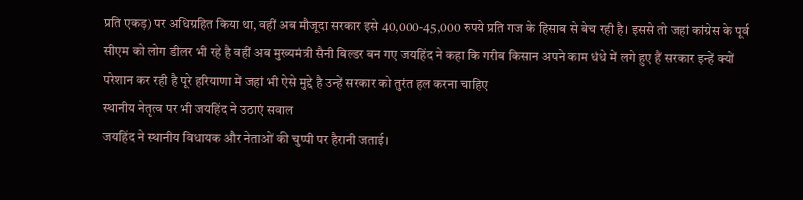प्रति एकड़) पर अधिग्रहित किया था, वहीं अब मौजूदा सरकार इसे 40,000-45,000 रुपये प्रति गज के हिसाब से बेच रही है। इससे तो जहां कांग्रेस के पूर्व सीएम को लोग डीलर भी रहे है वहीं अब मुख्यमंत्री सैनी बिल्डर बन गए जयहिंद ने कहा कि गरीब किसान अपने काम धंधे में लगे हुए हैं सरकार इन्हें क्यों परेशान कर रही है पूरे हरियाणा में जहां भी ऐसे मुद्दे है उन्हें सरकार को तुरंत हल करना चाहिए
स्थानीय नेतृत्व पर भी जयहिंद ने उठाएं सवाल
जयहिंद ने स्थानीय विधायक और नेताओं की चुप्पी पर हैरानी जताई।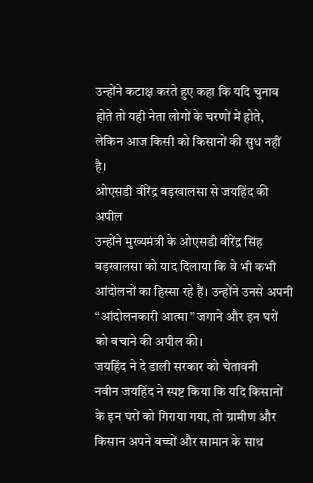उन्होंने कटाक्ष करते हुए कहा कि यदि चुनाव होते तो यही नेता लोगों के चरणों में होते, लेकिन आज किसी को किसानों की सुध नहीं है।
ओएसडी वीरेंद्र बड़खालसा से जयहिंद की अपील
उन्होंने मुख्यमंत्री के ओएसडी वीरेंद्र सिंह बड़खालसा को याद दिलाया कि वे भी कभी आंदोलनों का हिस्सा रहे हैं। उन्होंने उनसे अपनी “आंदोलनकारी आत्मा” जगाने और इन घरों को बचाने की अपील की।
जयहिंद ने दे डाली सरकार को चेतावनी
नवीन जयहिंद ने स्पष्ट किया कि यदि किसानों के इन घरों को गिराया गया, तो ग्रामीण और किसान अपने बच्चों और सामान के साथ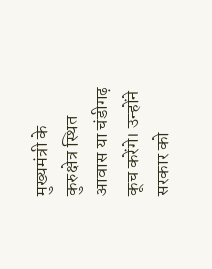मुख्यमंत्री के कुरुक्षेत्र स्थित आवास या चंडीगढ़ कूच करेंगे। उन्होंने सरकार को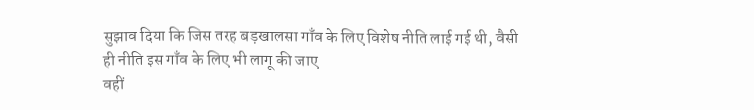सुझाव दिया कि जिस तरह बड़खालसा गाँव के लिए विशेष नीति लाई गई थी, वैसी ही नीति इस गाँव के लिए भी लागू की जाए
वहीं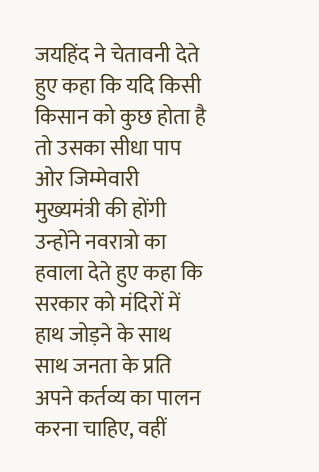जयहिंद ने चेतावनी देते हुए कहा कि यदि किसी किसान को कुछ होता है तो उसका सीधा पाप ओर जिम्मेवारी मुख्यमंत्री की होंगी उन्होंने नवरात्रो का हवाला देते हुए कहा कि सरकार को मंदिरों में हाथ जोड़ने के साथ साथ जनता के प्रति अपने कर्तव्य का पालन करना चाहिए, वहीं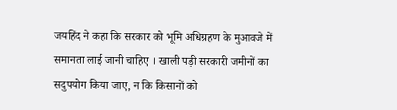जयहिंद ने कहा कि सरकार को भूमि अधिग्रहण के मुआवजे में समानता लाई जानी चाहिए । खाली पड़ी सरकारी जमीनों का सदुपयोग किया जाए, न कि किसानों को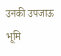उनकी उपजाऊ भूमि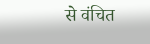से वंचित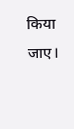किया जाए।